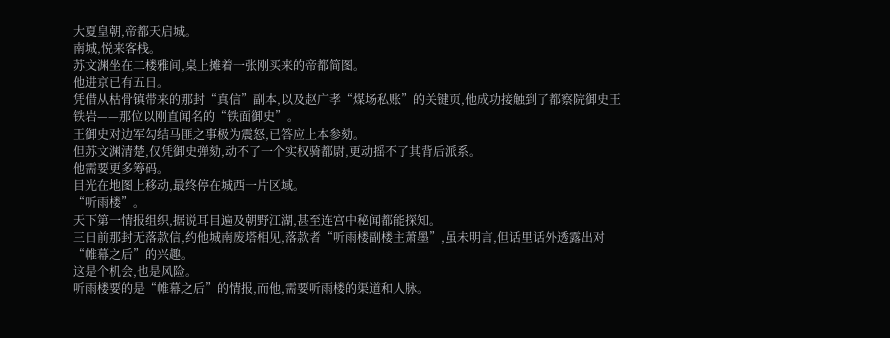大夏皇朝,帝都天启城。
南城,悦来客栈。
苏文渊坐在二楼雅间,桌上摊着一张刚买来的帝都简图。
他进京已有五日。
凭借从枯骨镇带来的那封“真信”副本,以及赵广孝“煤场私账”的关键页,他成功接触到了都察院御史王铁岩——那位以刚直闻名的“铁面御史”。
王御史对边军勾结马匪之事极为震怒,已答应上本参劾。
但苏文渊清楚,仅凭御史弹劾,动不了一个实权骑都尉,更动摇不了其背后派系。
他需要更多筹码。
目光在地图上移动,最终停在城西一片区域。
“听雨楼”。
天下第一情报组织,据说耳目遍及朝野江湖,甚至连宫中秘闻都能探知。
三日前那封无落款信,约他城南废塔相见,落款者“听雨楼副楼主萧墨”,虽未明言,但话里话外透露出对“帷幕之后”的兴趣。
这是个机会,也是风险。
听雨楼要的是“帷幕之后”的情报,而他,需要听雨楼的渠道和人脉。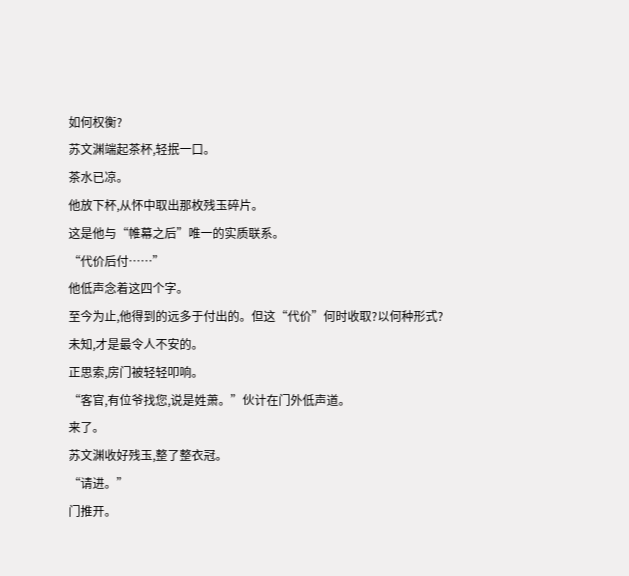如何权衡?
苏文渊端起茶杯,轻抿一口。
茶水已凉。
他放下杯,从怀中取出那枚残玉碎片。
这是他与“帷幕之后”唯一的实质联系。
“代价后付……”
他低声念着这四个字。
至今为止,他得到的远多于付出的。但这“代价”何时收取?以何种形式?
未知,才是最令人不安的。
正思索,房门被轻轻叩响。
“客官,有位爷找您,说是姓萧。”伙计在门外低声道。
来了。
苏文渊收好残玉,整了整衣冠。
“请进。”
门推开。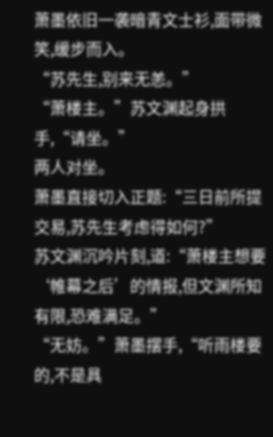萧墨依旧一袭暗青文士衫,面带微笑,缓步而入。
“苏先生,别来无恙。”
“萧楼主。”苏文渊起身拱手,“请坐。”
两人对坐。
萧墨直接切入正题:“三日前所提交易,苏先生考虑得如何?”
苏文渊沉吟片刻,道:“萧楼主想要‘帷幕之后’的情报,但文渊所知有限,恐难满足。”
“无妨。”萧墨摆手,“听雨楼要的,不是具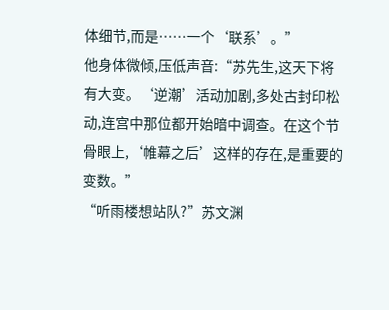体细节,而是……一个‘联系’。”
他身体微倾,压低声音:“苏先生,这天下将有大变。‘逆潮’活动加剧,多处古封印松动,连宫中那位都开始暗中调查。在这个节骨眼上,‘帷幕之后’这样的存在,是重要的变数。”
“听雨楼想站队?”苏文渊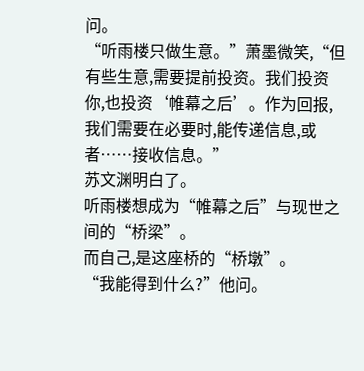问。
“听雨楼只做生意。”萧墨微笑,“但有些生意,需要提前投资。我们投资你,也投资‘帷幕之后’。作为回报,我们需要在必要时,能传递信息,或者……接收信息。”
苏文渊明白了。
听雨楼想成为“帷幕之后”与现世之间的“桥梁”。
而自己,是这座桥的“桥墩”。
“我能得到什么?”他问。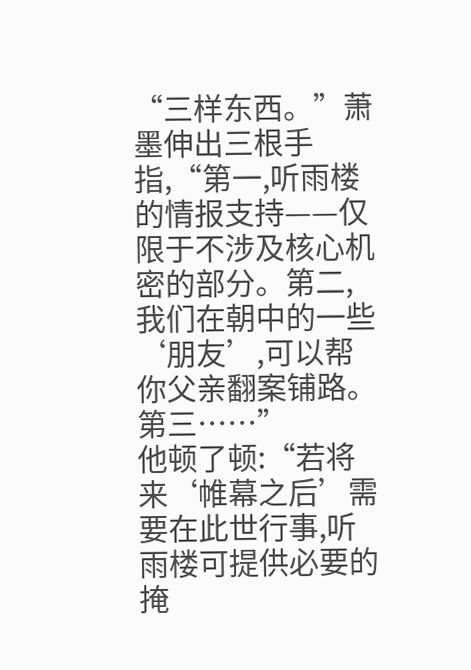“三样东西。”萧墨伸出三根手指,“第一,听雨楼的情报支持——仅限于不涉及核心机密的部分。第二,我们在朝中的一些‘朋友’,可以帮你父亲翻案铺路。第三……”
他顿了顿:“若将来‘帷幕之后’需要在此世行事,听雨楼可提供必要的掩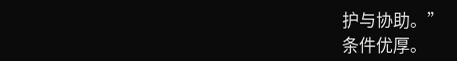护与协助。”
条件优厚。